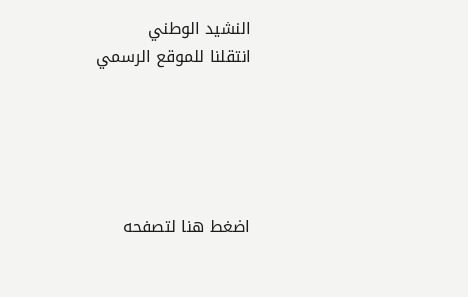النشيد الوطني
انتقلنا للموقع الرسمي





اضغط هنا لتصفحه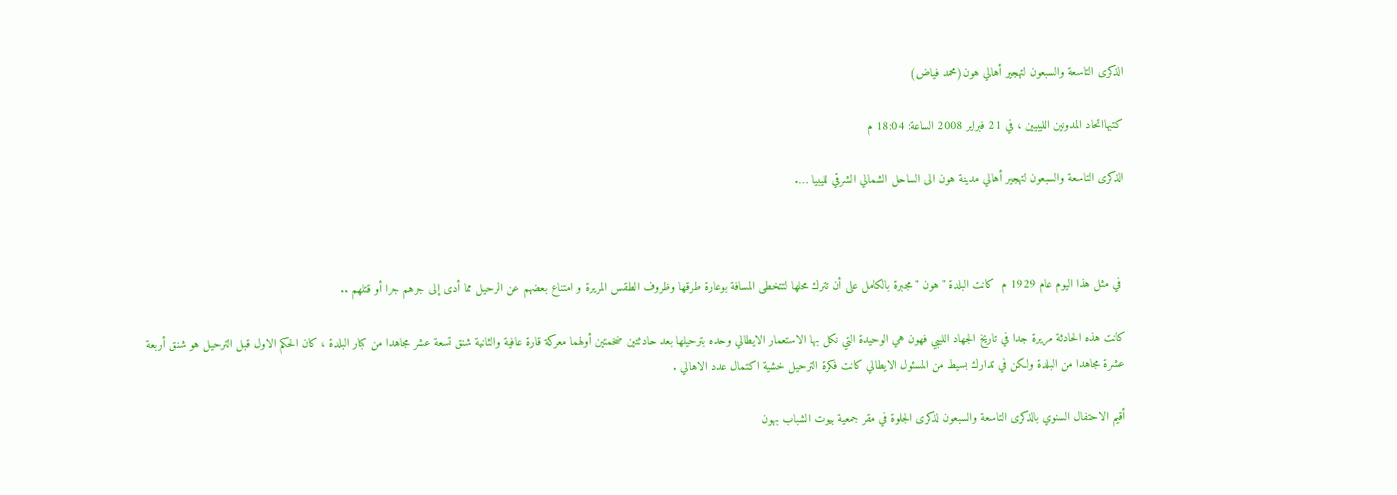الذكرى التاسعة والسبعون لتهجير أهالي هون(محمد فياض)

كتبهااتحاد المدونين الليبيين ، في 21 فبراير 2008 الساعة: 18:04 م

الذكرى التاسعة والسبعون لتهجير أهالي مدينة هون الى الساحل الشمالي الشرقي لليبيا ….



 في مثل هذا اليوم عام 1929 م  كانت البلدة "هون " مجبرة بالكامل على أن تترك محلها لتتخطى المسافة بوعارة طرقها وظروف الطقس المريرة و امتناع بعضهم عن الرحيل مما أدى إلى جرهم جرا أو قتلهم ..

كانت هذه الحادثة مريرة جدا في تاريخ الجهاد الليبي فهون هي الوحيدة التي نكل بها الاستعمار الايطالي وحده بترحيلها بعد حادثتين ضخمتين أولهما معركة قارة عافية والثانية شنق تسعة عشر مجاهدا من كبار البلدة ، كان الحكم الاول قبل الترحيل هو شنق أربعة عشرة مجاهدا من البلدة ولكن في تدارك بسيط من المسئول الايطالي كانت فكرة الترحيل خشية اكتمال عدد الاهالي .

أقيم الاحتفال السنوي بالذكرى التاسعة والسبعون لذكرى الجلوة في مقر جمعية بيوت الشباب بهون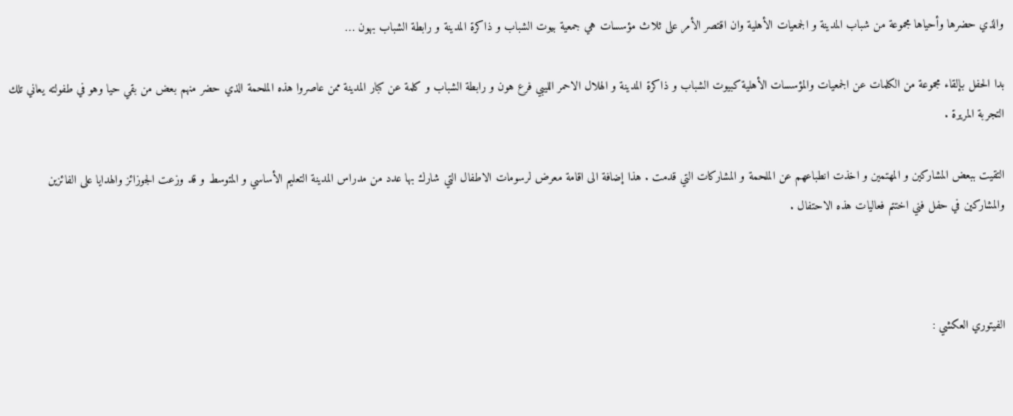والذي حضرها وأحياها مجموعة من شباب المدينة و الجمعيات الأهلية وان اقتصر الأمر على ثلاث مؤسسات هي جمعية بيوت الشباب و ذاكرة المدينة و رابطة الشباب بهون …

بدا الحفل بإلقاء مجموعة من الكلمات عن الجمعيات والمؤسسات الأهلية كبيوت الشباب و ذاكرة المدينة و الهلال الاحمر الليبي فرع هون و رابطة الشباب و كلمة عن كبار المدينة ممن عاصروا هذه الملحمة الذي حضر منهم بعض من بقي حيا وهو في طفولته يعاني تلك التجربة المريرة .

التقيت ببعض المشاركين و المهتمين و اخذت انطباعهم عن الملحمة و المشاركات التي قدمت . هذا إضافة الى اقامة معرض لرسومات الاطفال التي شارك بها عدد من مدراس المدينة التعليم الأساسي و المتوسط و قد وزعت الجوزائز والهدايا على الفائزين والمشاركين في حفل فني اختتم فعاليات هذه الاحتفال .



الفيتوري العكشي :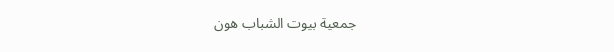جمعية بيوت الشباب هون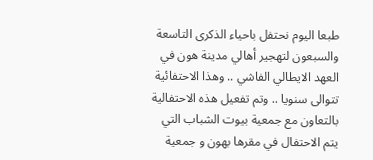طبعا اليوم نحتفل باحياء الذكرى التاسعة والسبعون لتهجير أهالي مدينة هون في العهد الايطالي الفاشي .. وهذا الاحتفائية تتوالى سنويا .. وتم تفعيل هذه الاحتفالية بالتعاون مع جمعية بيوت الشباب التي يتم الاحتفال في مقرها بهون و جمعية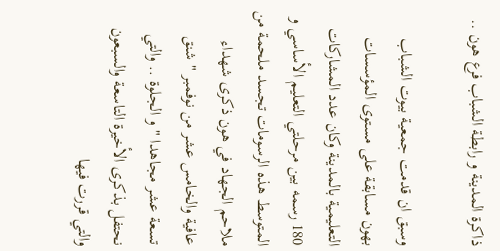ذاكرة المدينة و رابطة الشباب فرع هون ..

وسبق ان قدمت جمعية بيوت الشباب بهون مسابقة على مستوى المؤسسات التعليمية بالمدينة وكان عدد المشاركات 180 رسمه بين مرحلتي التعليم الأساسي و المتوسط هذه الرسومات تجسد ملحمة من ملاحم الجهاد في هون ذكرى شهداء عافية والخامس عشر من نوفمبر " شنق تسعة عشر مجاهدا " و الجلوة .. والتي نحتفل بذكرى الأخيرة التاسعة والسبعون والتي قررت فيها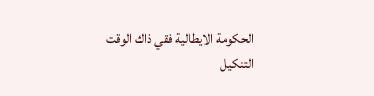الحكومة الايطالية فقي ذاك الوقت التنكيل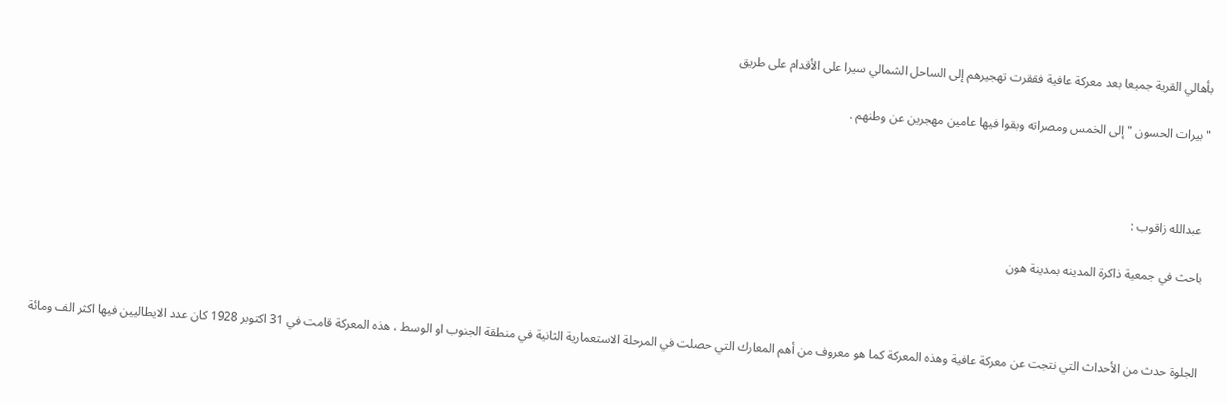بأهالي القرية جميعا بعد معركة عافية فققرت تهجيرهم إلى الساحل الشمالي سيرا على الأقدام على طريق

" بيرات الحسون " إلى الخمس ومصراته وبقوا فيها عامين مهجرين عن وطنهم .



 عبدالله زاقوب :

باحث في جمعية ذاكرة المدينه بمدينة هون



الجلوة حدث من الأحداث التي نتجت عن معركة عافية وهذه المعركة كما هو معروف من أهم المعارك التي حصلت في المرحلة الاستعمارية الثانية في منطقة الجنوب او الوسط ، هذه المعركة قامت في 31 اكتوبر 1928 كان عدد الايطاليين فيها اكثر الف ومائة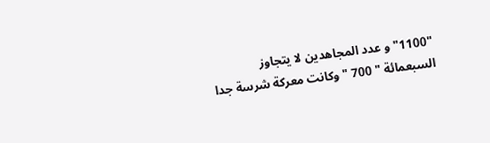"1100" و عدد المجاهدين لا يتجاوز السبعمائة " 700 " وكانت معركة شرسة جدا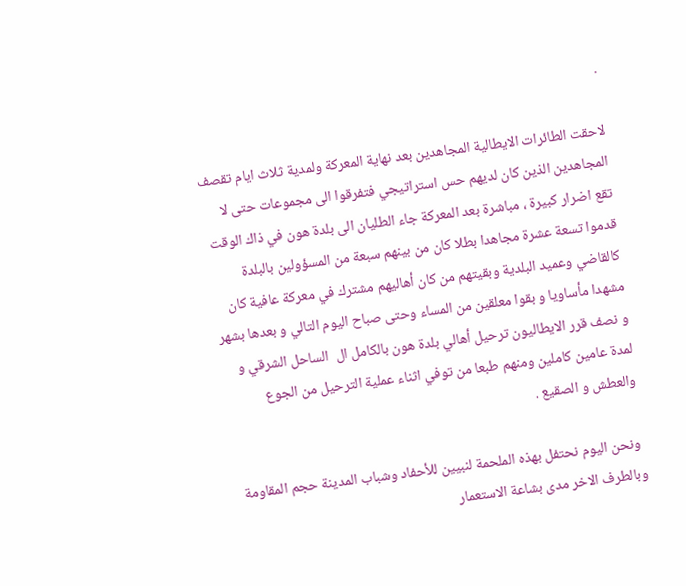.

لاحقت الطائرات الايطالية المجاهدين بعد نهاية المعركة ولمدية ثلاث ايام تقصف المجاهدين الذين كان لديهم حس استراتيجي فتفرقوا الى مجموعات حتى لا تقع اضرار كبيرة ، مباشرة بعد المعركة جاء الطليان الى بلدة هون في ذاك الوقت  قدموا تسعة عشرة مجاهدا بطلا كان من بينهم سبعة من المسؤولين بالبلدة كالقاضي وعميد البلدية وبقيتهم من كان أهاليهم مشترك في معركة عافية كان مشهدا مأساويا و بقوا معلقين من المساء وحتى صباح اليوم التالي و بعدها بشهر و نصف قرر الايطاليون ترحيل أهالي بلدة هون بالكامل ال  الساحل الشرقي و لمدة عامين كاملين ومنهم طبعا من توفي اثناء عملية الترحيل من الجوع  والعطش و الصقيع .

 ونحن اليوم نحتفل بهذه الملحمة لنبيين للأحفاد وشباب المدينة حجم المقاومة وبالطرف الاخر مدى بشاعة الاستعمار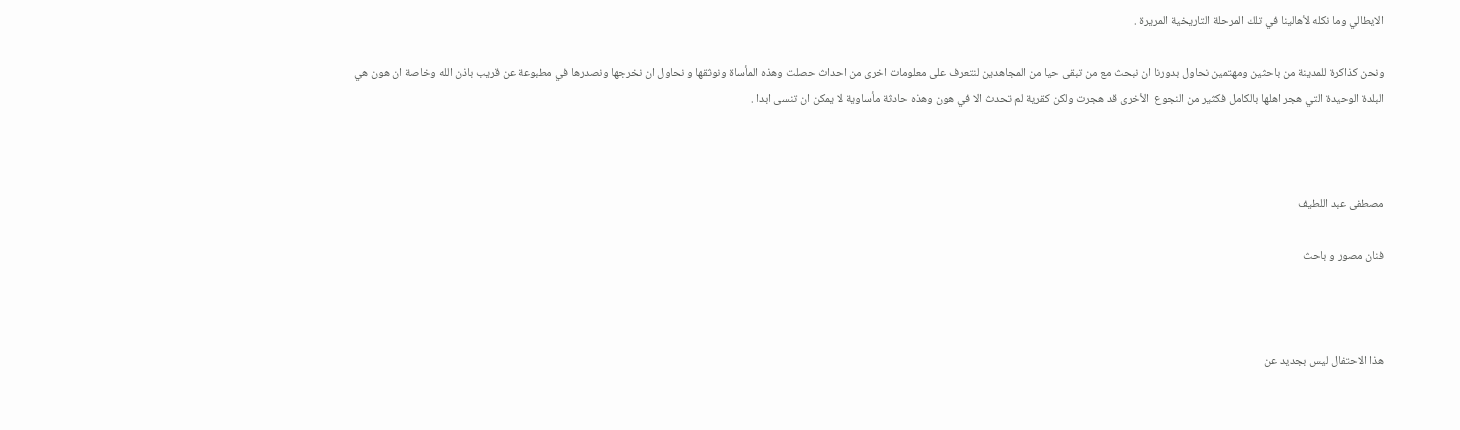الايطالي وما نكله لأهالينا في تلك المرحلة التاريخية المريرة .

ونحن كذاكرة للمدينة من باحثين ومهتمين نحاول بدورنا ان نبحث مع من تبقى حيا من المجاهدين لنتعرف على معلومات اخرى من احداث حصلت وهذه المأساة ونوثقها و نحاول ان نخرجها ونصدرها في مطبوعة عن قريب باذن الله وخاصة ان هون هي البلدة الوحيدة التي هجر اهلها بالكامل فكثير من النجوع  الأخرى قد هجرت ولكن كقرية لم تحدث الا في هون وهذه حادثة مأساوية لا يمكن ان تنسى ابدا .



مصطفى عبد اللطيف

فنان مصور و باحث



هذا الاحتفال ليس بجديد عن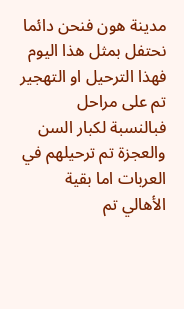مدينة هون فنحن دائما نحتفل بمثل هذا اليوم فهذا الترحيل او التهجير تم على مراحل فبالنسبة لكبار السن والعجزة تم ترحيلهم في العربات اما بقية الأهالي تم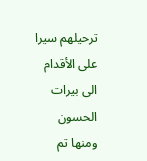ترحيلهم سيرا على الأقدام الى بيرات الحسون ومنها تم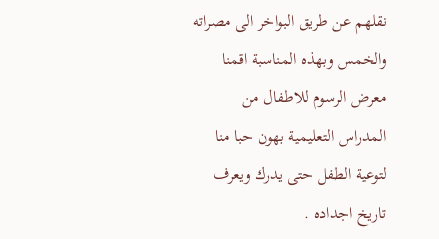نقلهم عن طريق البواخر الى مصراته والخمس وبهذه المناسبة اقمنا معرض الرسوم للاطفال من المدراس التعليمية بهون حبا منا لتوعية الطفل حتى يدرك ويعرف تاريخ اجداده .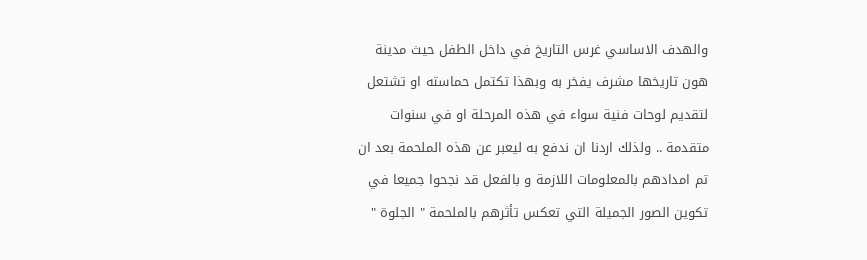والهدف الاساسي غرس التاريخ في داخل الطفل حيث مدينة هون تاريخها مشرف يفخر به وبهذا تكتمل حماسته او تشتعل لتقديم لوحات فنية سواء في هذه المرحلة او في سنوات متقدمة .. ولذلك اردنا ان ندفع به ليعبر عن هذه الملحمة بعد ان تم امدادهم بالمعلومات اللازمة و بالفعل قد نجحوا جميعا في تكوين الصور الجميلة التي تعكس تأثرهم بالملحمة " الجلوة "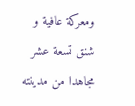ومعركة عافية و شنق تسعة عشر مجاهدا من مدينته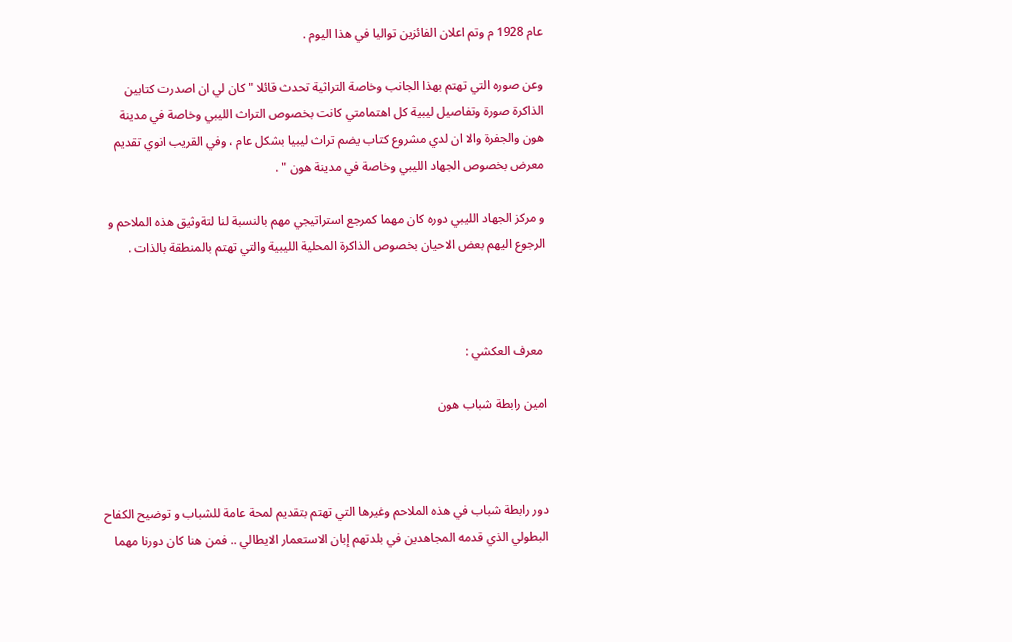عام 1928 م وتم اعلان الفائزين تواليا في هذا اليوم .

وعن صوره التي تهتم بهذا الجانب وخاصة التراثية تحدث قائلا " كان لي ان اصدرت كتابين الذاكرة صورة وتفاصيل ليبية كل اهتمامتي كانت بخصوص التراث الليبي وخاصة في مدينة هون والجفرة والا ان لدي مشروع كتاب يضم تراث ليبيا بشكل عام ، وفي القريب انوي تقديم معرض بخصوص الجهاد الليبي وخاصة في مدينة هون " .

و مركز الجهاد الليبي دوره كان مهما كمرجع استراتيجي مهم بالنسبة لنا لتةوثيق هذه الملاحم و الرجوع اليهم بعض الاحيان بخصوص الذاكرة المحلية الليبية والتي تهتم بالمنطقة بالذات .



 معرف العكشي :

امين رابطة شباب هون



دور رابطة شباب في هذه الملاحم وغيرها التي تهتم بتقديم لمحة عامة للشباب و توضيح الكفاح البطولي الذي قدمه المجاهدين في بلدتهم إبان الاستعمار الايطالي .. فمن هنا كان دورنا مهما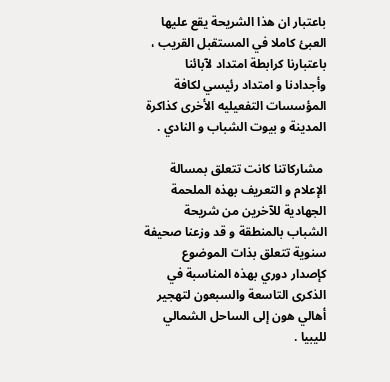باعتبار ان هذا الشريحة يقع عليها العبئ كاملا في المستقبل القريب ، باعتبارنا كرابطة امتداد لآبائنا وأجدادنا و امتداد رئيسي لكافة المؤسسات التفعيليه الأخرى كذاكرة المدينة و بيوت الشباب و النادي .

 مشاركاتنا كانت تتعلق بمسالة الإعلام و التعريف بهذه الملحمة الجهادية للآخرين من شريحة الشباب بالمنطقة و قد وزعنا صحيفة سنوية تتعلق بذات الموضوع كإصدار دوري بهذه المناسبة في الذكرى التاسعة والسبعون لتهجير أهالي هون إلى الساحل الشمالي لليبيا .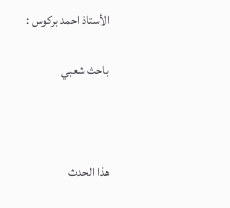الأستاذ احمد بركوس :

باحث شعبي



هذا الحدث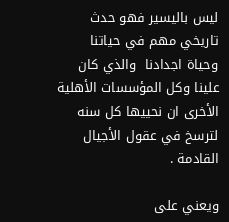ليس باليسير فهو حدث تاريخي مهم في حياتنا وحياة اجدادنا  والذي كان علينا وكل المؤسسات الأهلية الأخرى ان نحييها كل سنه لترسخ في عقول الأجيال القادمة .

ويعني على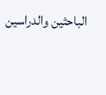الباحثين والدراسين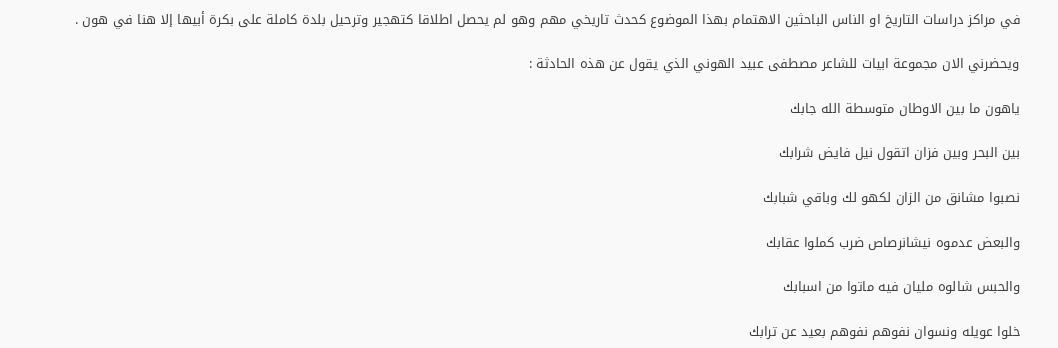في مراكز دراسات التاريخ او الناس الباحثين الاهتمام بهذا الموضوع كحدث تاريخي مهم وهو لم يحصل اطلاقا كتهجير وترحيل بلدة كاملة على بكرة أبيها إلا هنا في هون .

ويحضرني الان مجموعة ابيات للشاعر مصطفى عبيد الهوني الذي يقول عن هذه الحادثة :

ياهون ما بين الاوطان متوسطة الله جابك

بين البحر وبين فزان اتقول نيل فايض شرابك

نصبوا مشانق من الزان لكهو لك وباقي شبابك

والبعض عدموه نيشانرصاص ضرب كملوا عقابك

والحبس شالوه مليان فيه ماتوا من اسبابك

خلوا عويله ونسوان نفوهم نفوهم بعيد عن ترابك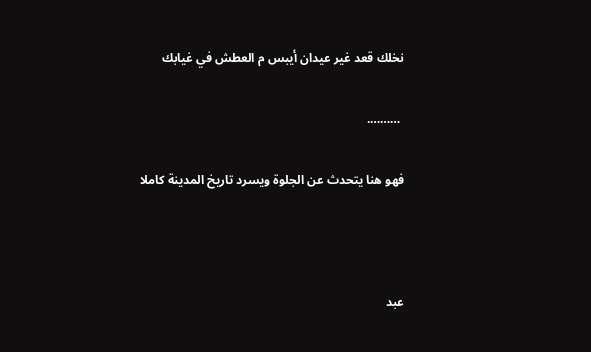نخلك قعد غير عيدان أيبس م العطش في غيابك

 ……….

فهو هنا يتحدث عن الجلوة ويسرد تاريخ المدينة كاملا



عبد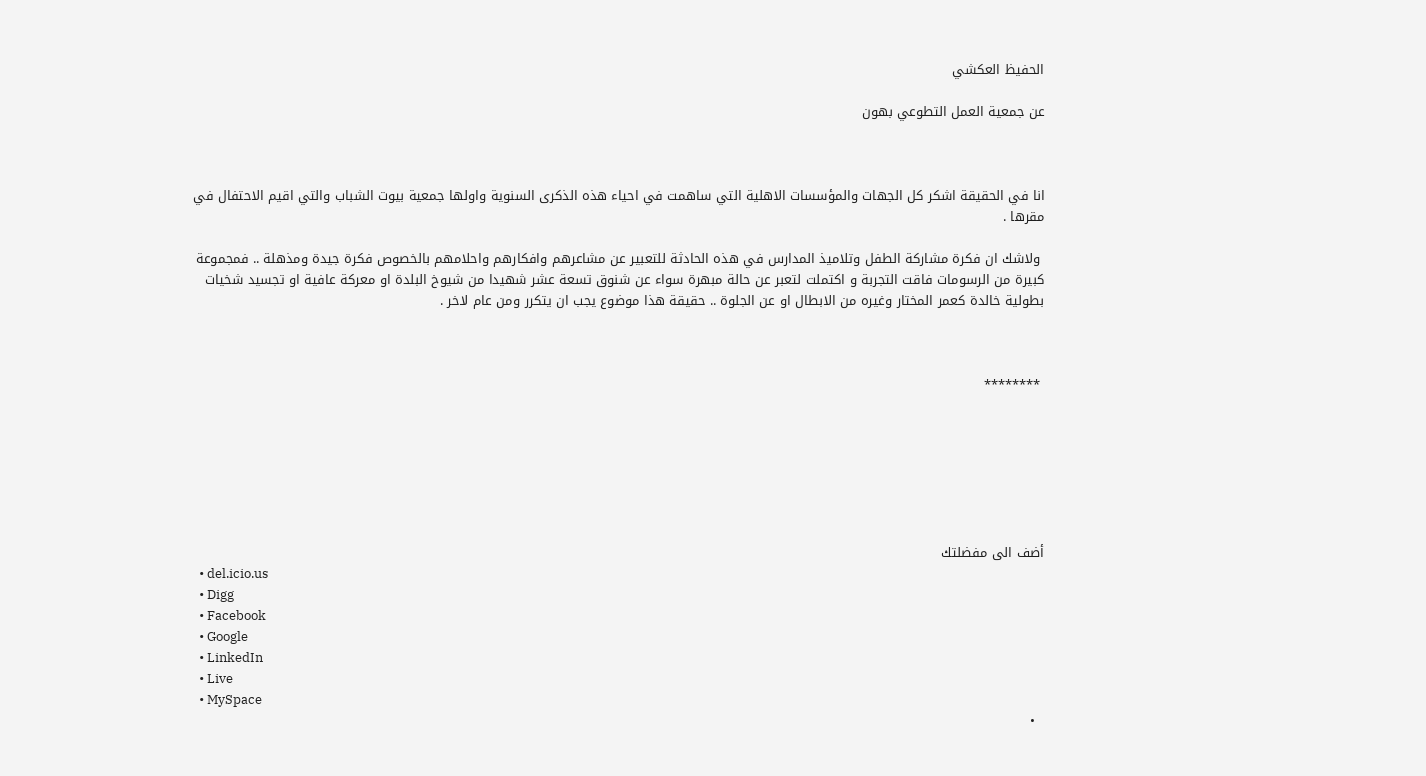الحفيظ العكشي

عن جمعية العمل التطوعي بهون



انا في الحقيقة اشكر كل الجهات والمؤسسات الاهلية التي ساهمت في احياء هذه الذكرى السنوية واولها جمعية بيوت الشباب والتي اقيم الاحتفال في مقرها .

 ولاشك ان فكرة مشاركة الطفل وتلاميذ المدارس في هذه الحادثة للتعبير عن مشاعرهم وافكارهم واحلامهم بالخصوص فكرة جيدة ومذهلة .. فمجموعة كبيرة من الرسومات فاقت التجربة و اكتملت لتعبر عن حالة مبهرة سواء عن شنوق تسعة عشر شهيدا من شيوخ البلدة او معركة عافية او تجسيد شخيات بطولية خالدة كعمر المختار وغيره من الابطال او عن الجلوة .. حقيقة هذا موضوع يجب ان يتكرر ومن عام لاخر .



 ********







أضف الى مفضلتك
  • del.icio.us
  • Digg
  • Facebook
  • Google
  • LinkedIn
  • Live
  • MySpace
  •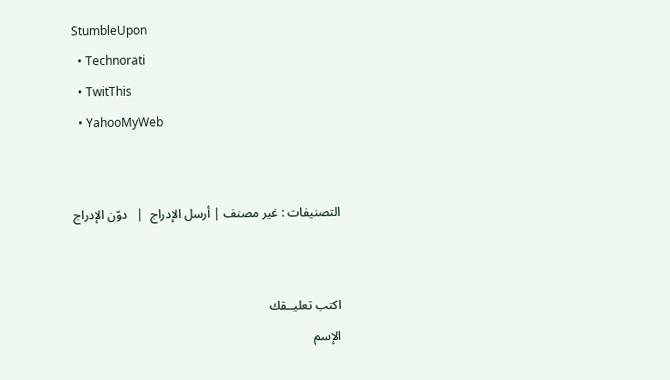StumbleUpon
  • Technorati
  • TwitThis
  • YahooMyWeb


التصنيفات : غير مصنف | أرسل الإدراج  |   دوّن الإدراج


اكتب تعليــقك
الإسم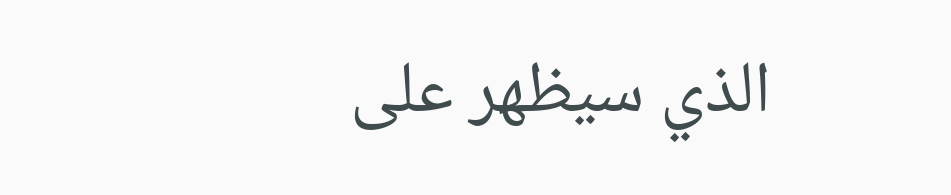الذي سيظهر على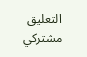التعليق
مشتركي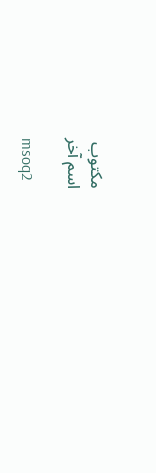مكتوب
اسم آخر

msoq2